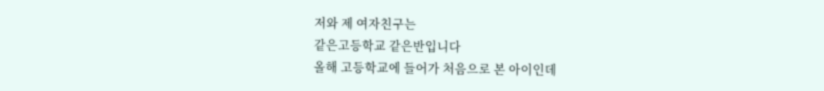저와 제 여자친구는
같은고등학교 같은반입니다
올해 고등학교에 들어가 처음으로 본 아이인데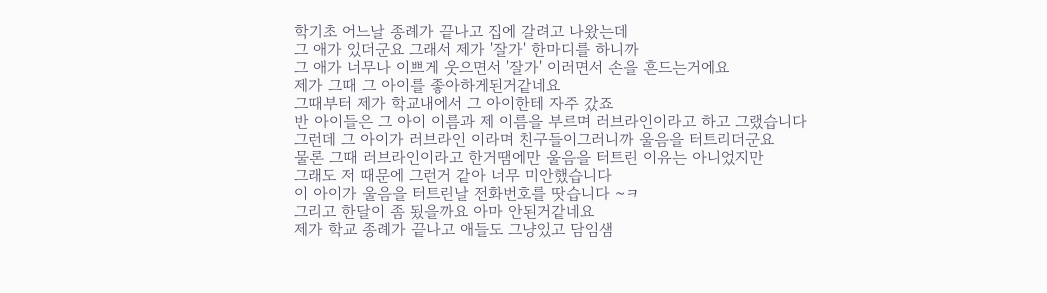학기초 어느날 종례가 끝나고 집에 갈려고 나왔는데
그 애가 있더군요 그래서 제가 '잘가' 한마디를 하니까
그 애가 너무나 이쁘게 웃으면서 '잘가' 이러면서 손을 흔드는거에요
제가 그때 그 아이를 좋아하게된거같네요
그때부터 제가 학교내에서 그 아이한테 자주 갔죠
반 아이들은 그 아이 이름과 제 이름을 부르며 러브라인이라고 하고 그랬습니다
그런데 그 아이가 러브라인 이라며 친구들이그러니까 울음을 터트리더군요
물론 그때 러브라인이라고 한거땜에만 울음을 터트린 이유는 아니었지만
그래도 저 때문에 그런거 같아 너무 미안했습니다
이 아이가 울음을 터트린날 전화번호를 땃습니다 ~ㅋ
그리고 한달이 좀 됬을까요 아마 안된거같네요
제가 학교 종례가 끝나고 애들도 그냥있고 담임샘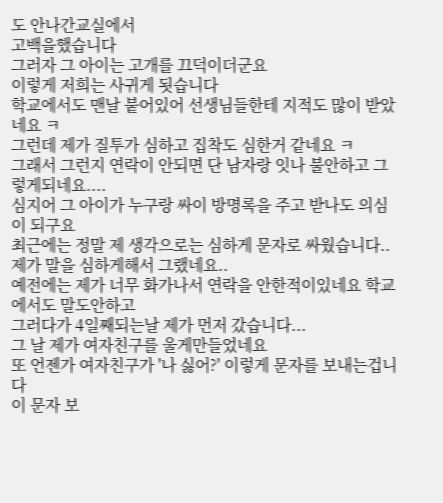도 안나간교실에서
고백을했습니다
그러자 그 아이는 고개를 끄덕이더군요
이렇게 저희는 사귀게 됫습니다
학교에서도 맨날 붙어있어 선생님들한테 지적도 많이 받았네요 ㅋ
그런데 제가 질투가 심하고 집착도 심한거 같네요 ㅋ
그래서 그런지 연락이 안되면 단 남자랑 잇나 불안하고 그렇게되네요....
심지어 그 아이가 누구랑 싸이 방명록을 주고 받나도 의심이 되구요
최근에는 정말 제 생각으로는 심하게 문자로 싸웠습니다..
제가 말을 심하게해서 그랬네요..
예전에는 제가 너무 화가나서 연락을 안한적이있네요 학교에서도 말도안하고
그러다가 4일째되는날 제가 먼저 갔습니다...
그 날 제가 여자친구를 울게만들었네요
또 언젠가 여자친구가 '나 싫어?' 이렇게 문자를 보내는겁니다
이 문자 보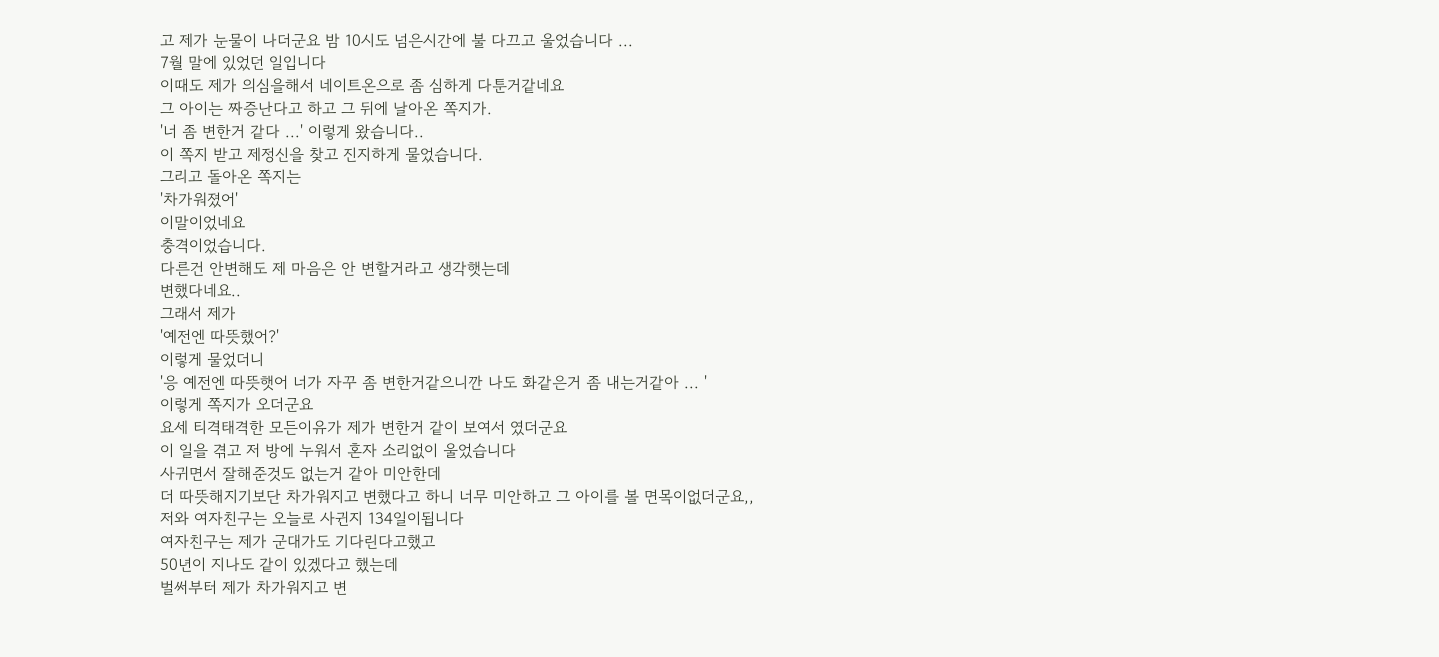고 제가 눈물이 나더군요 밤 10시도 넘은시간에 불 다끄고 울었습니다 ...
7월 말에 있었던 일입니다
이때도 제가 의심을해서 네이트온으로 좀 심하게 다툰거같네요
그 아이는 짜증난다고 하고 그 뒤에 날아온 쪽지가.
'너 좀 변한거 같다 ...' 이렇게 왔습니다..
이 쪽지 받고 제정신을 찾고 진지하게 물었습니다.
그리고 돌아온 쪽지는
'차가워졌어'
이말이었네요
충격이었습니다.
다른건 안변해도 제 마음은 안 변할거라고 생각햇는데
변했다네요..
그래서 제가
'예전엔 따뜻했어?'
이렇게 물었더니
'응 예전엔 따뜻햇어 너가 자꾸 좀 변한거같으니깐 나도 화같은거 좀 내는거같아 ... '
이렇게 쪽지가 오더군요
요세 티격태격한 모든이유가 제가 변한거 같이 보여서 였더군요
이 일을 겪고 저 방에 누워서 혼자 소리없이 울었습니다
사귀면서 잘해준것도 없는거 같아 미안한데
더 따뜻해지기보단 차가워지고 변했다고 하니 너무 미안하고 그 아이를 볼 면목이없더군요,,
저와 여자친구는 오늘로 사귄지 134일이됩니다
여자친구는 제가 군대가도 기다린다고했고
50년이 지나도 같이 있겠다고 했는데
벌써부터 제가 차가워지고 변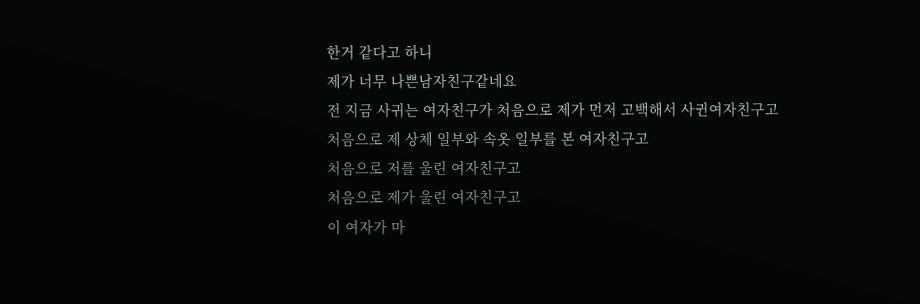한거 같다고 하니
제가 너무 나쁜남자친구같네요
전 지금 사귀는 여자친구가 처음으로 제가 먼저 고백해서 사귄여자친구고
처음으로 제 상체 일부와 속옷 일부를 본 여자친구고
처음으로 저를 울린 여자친구고
처음으로 제가 울린 여자친구고
이 여자가 마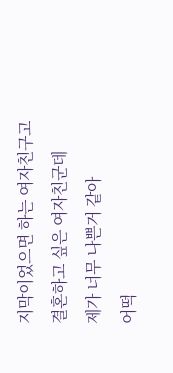지막이었으면 하는 여자친구고
결혼하고 싶은 여자친군데
제가 너무 나쁜거 같아
어떡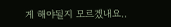게 해야될지 모르겠내요..